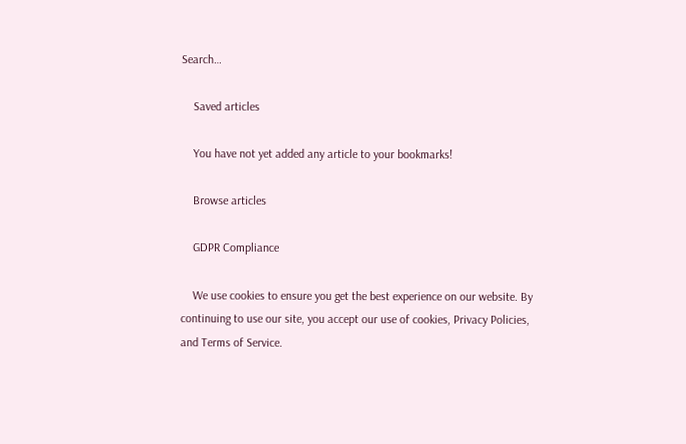Search…

    Saved articles

    You have not yet added any article to your bookmarks!

    Browse articles

    GDPR Compliance

    We use cookies to ensure you get the best experience on our website. By continuing to use our site, you accept our use of cookies, Privacy Policies, and Terms of Service.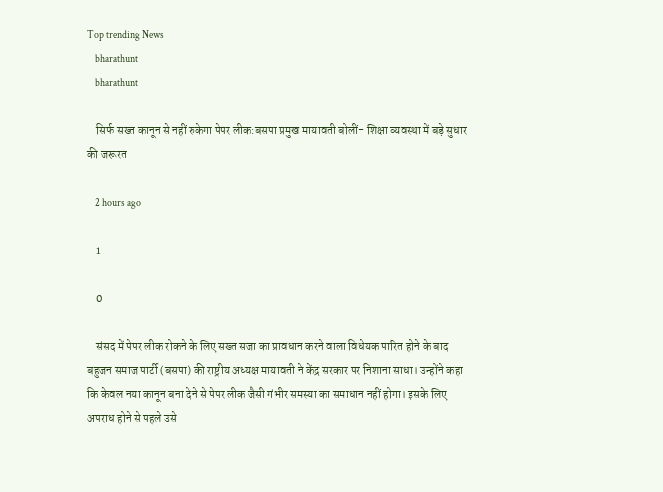Top trending News
    bharathunt
    bharathunt

    सिर्फ सख्त कानून से नहीं रुकेगा पेपर लीक:बसपा प्रमुख मायावती बोलीं- शिक्षा व्यवस्था में बड़े सुधार की जरूरत

    2 hours ago

    1

    0

    संसद में पेपर लीक रोकने के लिए सख्त सजा का प्रावधान करने वाला विधेयक पारित होने के बाद बहुजन समाज पार्टी (बसपा) की राष्ट्रीय अध्यक्ष मायावती ने केंद्र सरकार पर निशाना साधा। उन्होंने कहा कि केवल नया कानून बना देने से पेपर लीक जैसी गंभीर समस्या का समाधान नहीं होगा। इसके लिए अपराध होने से पहले उसे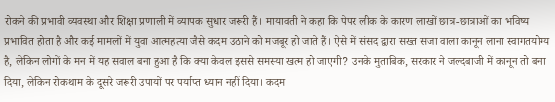रोकने की प्रभावी व्यवस्था और शिक्षा प्रणाली में व्यापक सुधार जरूरी हैं। मायावती ने कहा कि पेपर लीक के कारण लाखों छात्र-छात्राओं का भविष्य प्रभावित होता है और कई मामलों में युवा आत्महत्या जैसे कदम उठाने को मजबूर हो जाते हैं। ऐसे में संसद द्वारा सख्त सजा वाला कानून लाना स्वागतयोग्य है, लेकिन लोगों के मन में यह सवाल बना हुआ है कि क्या केवल इससे समस्या खत्म हो जाएगी? उनके मुताबिक, सरकार ने जल्दबाजी में कानून तो बना दिया, लेकिन रोकथाम के दूसरे जरूरी उपायों पर पर्याप्त ध्यान नहीं दिया। कदम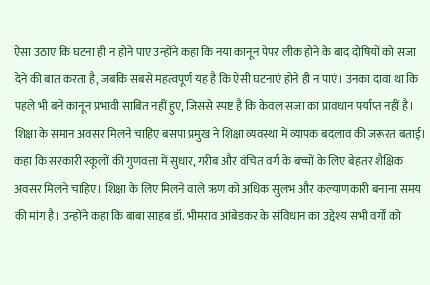ऐसा उठाए कि घटना ही न होने पाए उन्होंने कहा कि नया कानून पेपर लीक होने के बाद दोषियों को सजा देने की बात करता है, जबकि सबसे महत्वपूर्ण यह है कि ऐसी घटनाएं होने ही न पाएं। उनका दावा था कि पहले भी बने कानून प्रभावी साबित नहीं हुए, जिससे स्पष्ट है कि केवल सजा का प्रावधान पर्याप्त नहीं है। शिक्षा के समान अवसर मिलने चाहिए बसपा प्रमुख ने शिक्षा व्यवस्था में व्यापक बदलाव की जरूरत बताई। कहा कि सरकारी स्कूलों की गुणवत्ता में सुधार, गरीब और वंचित वर्ग के बच्चों के लिए बेहतर शैक्षिक अवसर मिलने चाहिए। शिक्षा के लिए मिलने वाले ऋण को अधिक सुलभ और कल्याणकारी बनाना समय की मांग है। उन्होंने कहा कि बाबा साहब डॉ. भीमराव आंबेडकर के संविधान का उद्देश्य सभी वर्गों को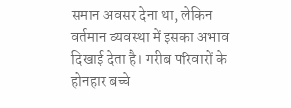समान अवसर देना था, लेकिन वर्तमान व्यवस्था में इसका अभाव दिखाई देता है। गरीब परिवारों के होनहार बच्चे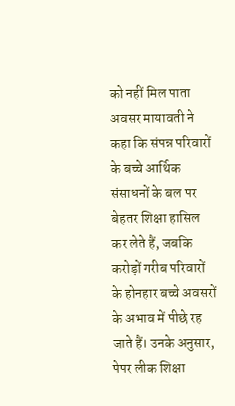को नहीं मिल पाता अवसर मायावती ने कहा कि संपन्न परिवारों के बच्चे आर्थिक संसाधनों के बल पर बेहतर शिक्षा हासिल कर लेते हैं, जबकि करोड़ों गरीब परिवारों के होनहार बच्चे अवसरों के अभाव में पीछे रह जाते हैं। उनके अनुसार, पेपर लीक शिक्षा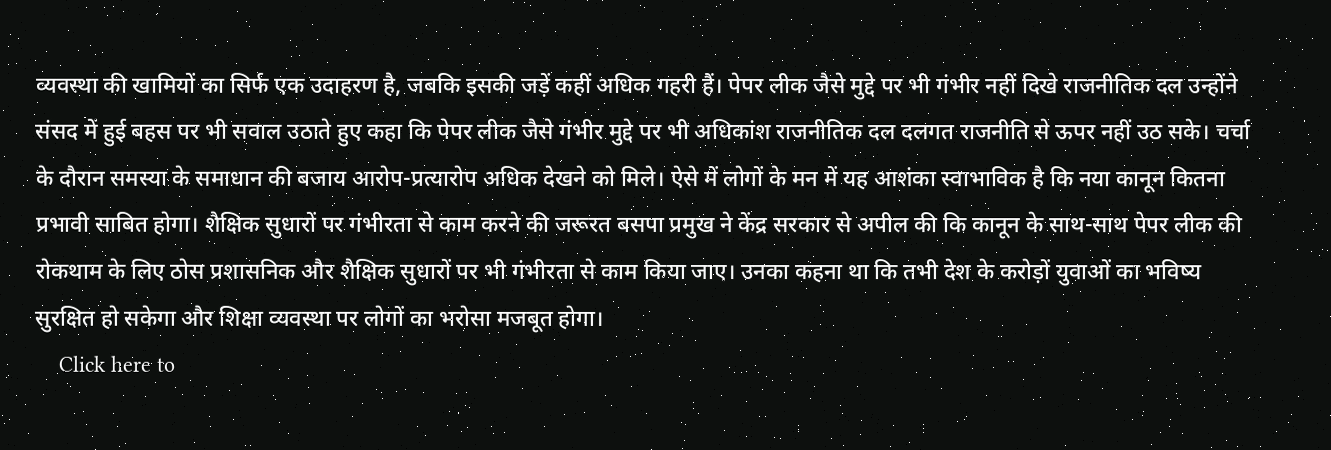व्यवस्था की खामियों का सिर्फ एक उदाहरण है, जबकि इसकी जड़ें कहीं अधिक गहरी हैं। पेपर लीक जैसे मुद्दे पर भी गंभीर नहीं दिखे राजनीतिक दल उन्होंने संसद में हुई बहस पर भी सवाल उठाते हुए कहा कि पेपर लीक जैसे गंभीर मुद्दे पर भी अधिकांश राजनीतिक दल दलगत राजनीति से ऊपर नहीं उठ सके। चर्चा के दौरान समस्या के समाधान की बजाय आरोप-प्रत्यारोप अधिक देखने को मिले। ऐसे में लोगों के मन में यह आशंका स्वाभाविक है कि नया कानून कितना प्रभावी साबित होगा। शैक्षिक सुधारों पर गंभीरता से काम करने की जरूरत बसपा प्रमुख ने केंद्र सरकार से अपील की कि कानून के साथ-साथ पेपर लीक की रोकथाम के लिए ठोस प्रशासनिक और शैक्षिक सुधारों पर भी गंभीरता से काम किया जाए। उनका कहना था कि तभी देश के करोड़ों युवाओं का भविष्य सुरक्षित हो सकेगा और शिक्षा व्यवस्था पर लोगों का भरोसा मजबूत होगा।
    Click here to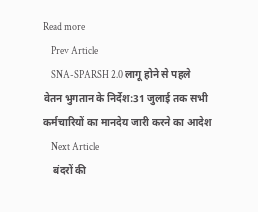Read more
    Prev Article
    SNA-SPARSH 2.0 लागू होने से पहले वेतन भुगतान के निर्देश:31 जुलाई तक सभी कर्मचारियों का मानदेय जारी करने का आदेश
    Next Article
    बंदरों की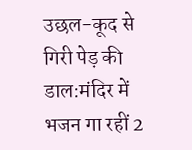उछल-कूद से गिरी पेड़ की डाल:मंदिर में भजन गा रहीं 2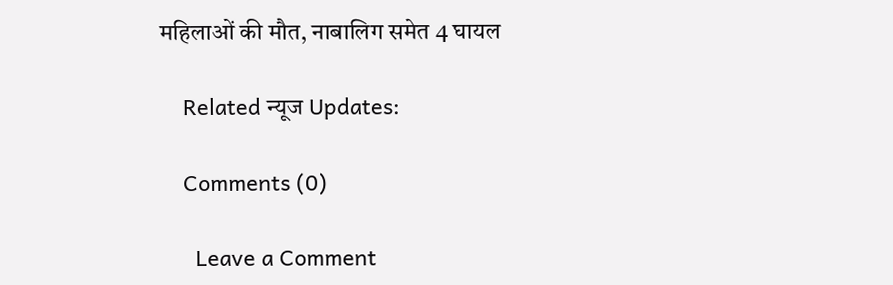महिलाओं की मौत, नाबालिग समेत 4 घायल

    Related न्यूज Updates:

    Comments (0)

      Leave a Comment